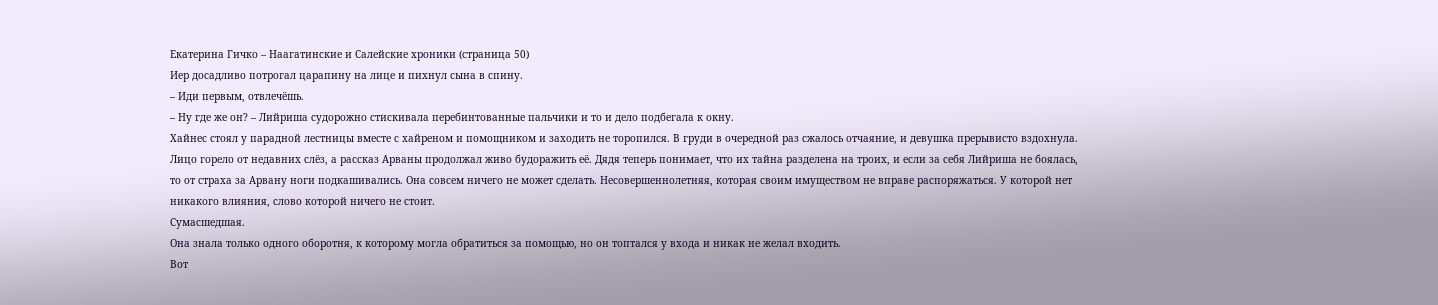Екатерина Гичко – Наагатинские и Салейские хроники (страница 50)
Иер досадливо потрогал царапину на лице и пихнул сына в спину.
– Иди первым, отвлечёшь.
– Ну где же он? – Лийриша судорожно стискивала перебинтованные пальчики и то и дело подбегала к окну.
Хайнес стоял у парадной лестницы вместе с хайреном и помощником и заходить не торопился. В груди в очередной раз сжалось отчаяние, и девушка прерывисто вздохнула. Лицо горело от недавних слёз, а рассказ Арваны продолжал живо будоражить её. Дядя теперь понимает, что их тайна разделена на троих, и если за себя Лийриша не боялась, то от страха за Арвану ноги подкашивались. Она совсем ничего не может сделать. Несовершеннолетняя, которая своим имуществом не вправе распоряжаться. У которой нет никакого влияния, слово которой ничего не стоит.
Сумасшедшая.
Она знала только одного оборотня, к которому могла обратиться за помощью, но он топтался у входа и никак не желал входить.
Вот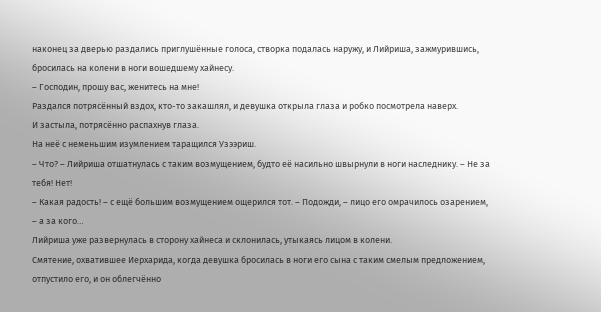наконец за дверью раздались приглушённые голоса, створка подалась наружу, и Лийриша, зажмурившись, бросилась на колени в ноги вошедшему хайнесу.
– Господин, прошу вас, женитесь на мне!
Раздался потрясённый вздох, кто-то закашлял, и девушка открыла глаза и робко посмотрела наверх.
И застыла, потрясённо распахнув глаза.
На неё с неменьшим изумлением таращился Узээриш.
– Что? – Лийриша отшатнулась с таким возмущением, будто её насильно швырнули в ноги наследнику. – Не за тебя! Нет!
– Какая радость! – с ещё большим возмущением ощерился тот. – Подожди, – лицо его омрачилось озарением, – а за кого…
Лийриша уже развернулась в сторону хайнеса и склонилась, утыкаясь лицом в колени.
Смятение, охватившее Иерхарида, когда девушка бросилась в ноги его сына с таким смелым предложением, отпустило его, и он облегчённо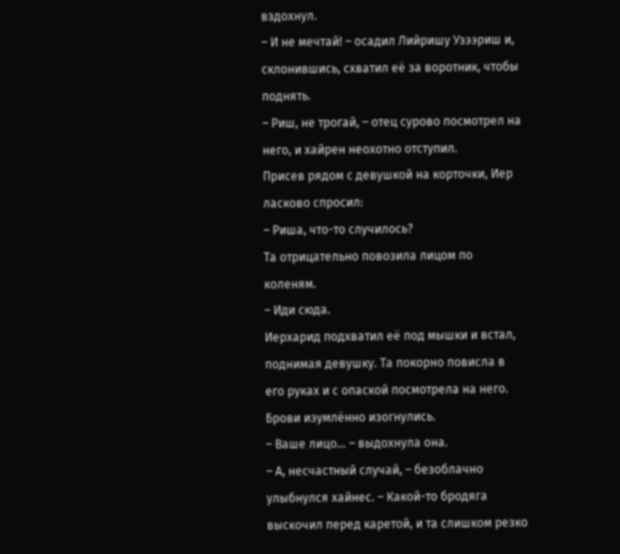вздохнул.
– И не мечтай! – осадил Лийришу Узээриш и, склонившись, схватил её за воротник, чтобы поднять.
– Риш, не трогай, – отец сурово посмотрел на него, и хайрен неохотно отступил.
Присев рядом с девушкой на корточки, Иер ласково спросил:
– Риша, что-то случилось?
Та отрицательно повозила лицом по коленям.
– Иди сюда.
Иерхарид подхватил её под мышки и встал, поднимая девушку. Та покорно повисла в его руках и с опаской посмотрела на него. Брови изумлённо изогнулись.
– Ваше лицо… – выдохнула она.
– А, несчастный случай, – безоблачно улыбнулся хайнес. – Какой-то бродяга выскочил перед каретой, и та слишком резко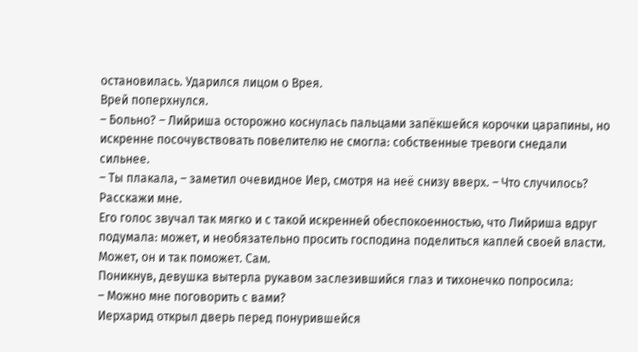остановилась. Ударился лицом о Врея.
Врей поперхнулся.
– Больно? – Лийриша осторожно коснулась пальцами запёкшейся корочки царапины, но искренне посочувствовать повелителю не смогла: собственные тревоги снедали сильнее.
– Ты плакала, – заметил очевидное Иер, смотря на неё снизу вверх. – Что случилось? Расскажи мне.
Его голос звучал так мягко и с такой искренней обеспокоенностью, что Лийриша вдруг подумала: может, и необязательно просить господина поделиться каплей своей власти. Может, он и так поможет. Сам.
Поникнув, девушка вытерла рукавом заслезившийся глаз и тихонечко попросила:
– Можно мне поговорить с вами?
Иерхарид открыл дверь перед понурившейся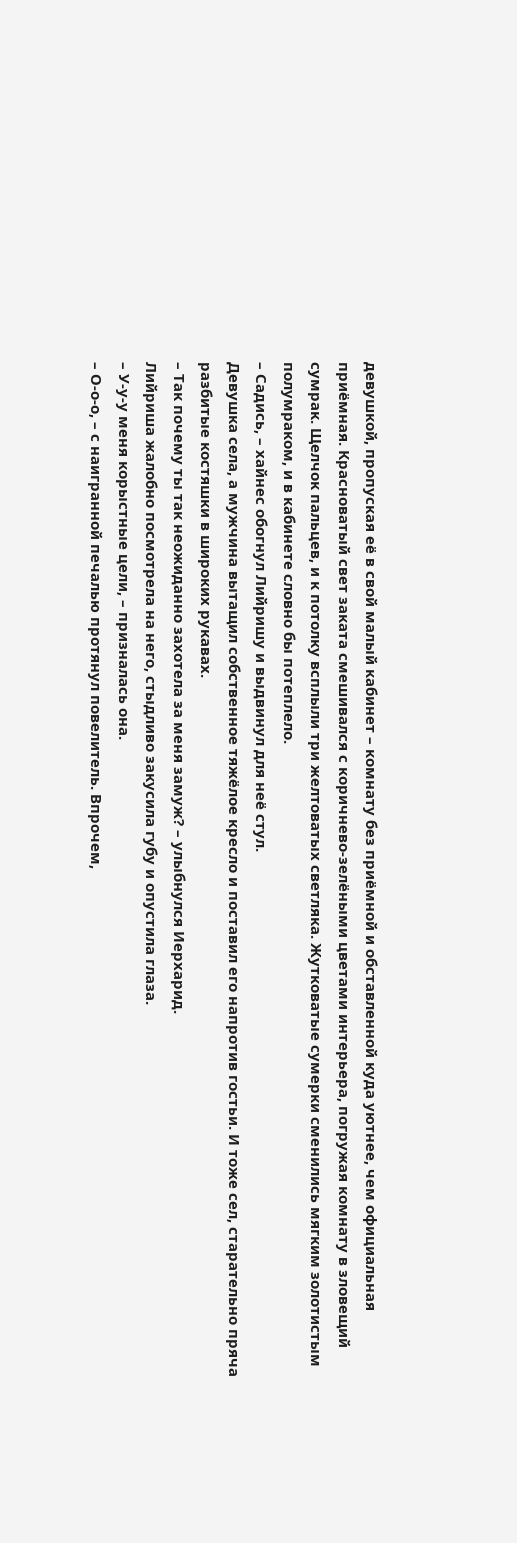девушкой, пропуская её в свой малый кабинет – комнату без приёмной и обставленной куда уютнее, чем официальная приёмная. Красноватый свет заката смешивался с коричнево-зелёными цветами интерьера, погружая комнату в зловещий сумрак. Щелчок пальцев, и к потолку всплыли три желтоватых светляка. Жутковатые сумерки сменились мягким золотистым полумраком, и в кабинете словно бы потеплело.
– Садись, – хайнес обогнул Лийришу и выдвинул для неё стул.
Девушка села, а мужчина вытащил собственное тяжёлое кресло и поставил его напротив гостьи. И тоже сел, старательно пряча разбитые костяшки в широких рукавах.
– Так почему ты так неожиданно захотела за меня замуж? – улыбнулся Иерхарид.
Лийриша жалобно посмотрела на него, стыдливо закусила губу и опустила глаза.
– У-у-у меня корыстные цели, – призналась она.
– О-о-о, – с наигранной печалью протянул повелитель. Впрочем,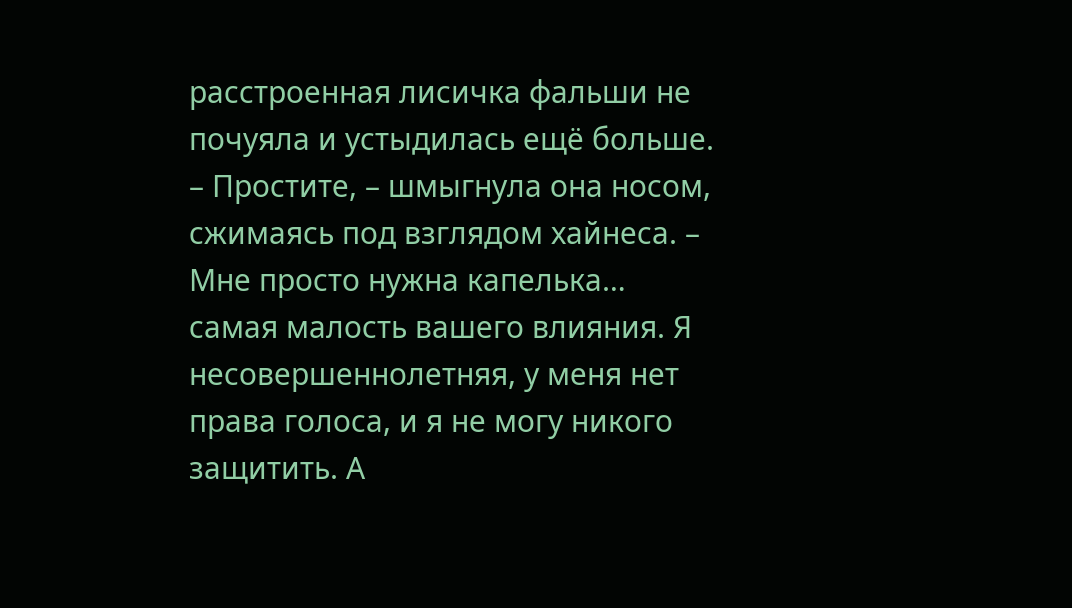расстроенная лисичка фальши не почуяла и устыдилась ещё больше.
– Простите, – шмыгнула она носом, сжимаясь под взглядом хайнеса. – Мне просто нужна капелька… самая малость вашего влияния. Я несовершеннолетняя, у меня нет права голоса, и я не могу никого защитить. А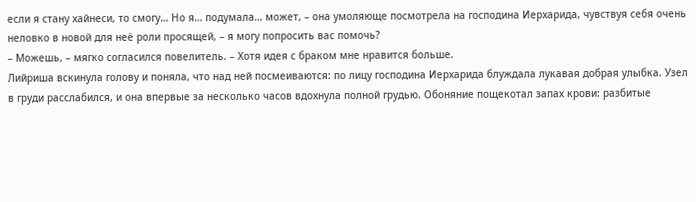если я стану хайнеси, то смогу… Но я… подумала… может, – она умоляюще посмотрела на господина Иерхарида, чувствуя себя очень неловко в новой для неё роли просящей, – я могу попросить вас помочь?
– Можешь, – мягко согласился повелитель. – Хотя идея с браком мне нравится больше.
Лийриша вскинула голову и поняла, что над ней посмеиваются: по лицу господина Иерхарида блуждала лукавая добрая улыбка. Узел в груди расслабился, и она впервые за несколько часов вдохнула полной грудью. Обоняние пощекотал запах крови: разбитые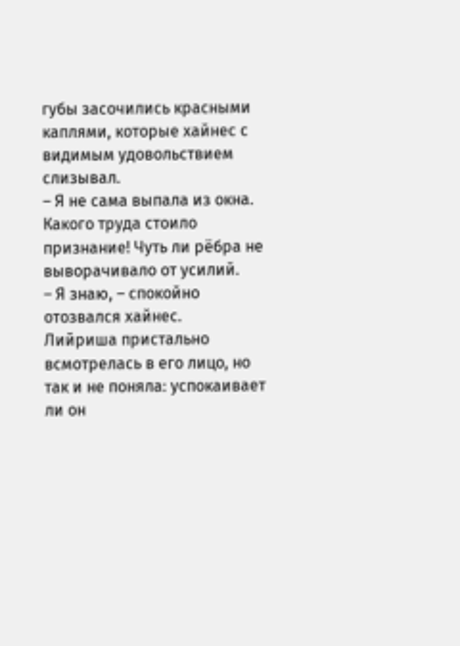губы засочились красными каплями, которые хайнес с видимым удовольствием слизывал.
– Я не сама выпала из окна.
Какого труда стоило признание! Чуть ли рёбра не выворачивало от усилий.
– Я знаю, – спокойно отозвался хайнес.
Лийриша пристально всмотрелась в его лицо, но так и не поняла: успокаивает ли он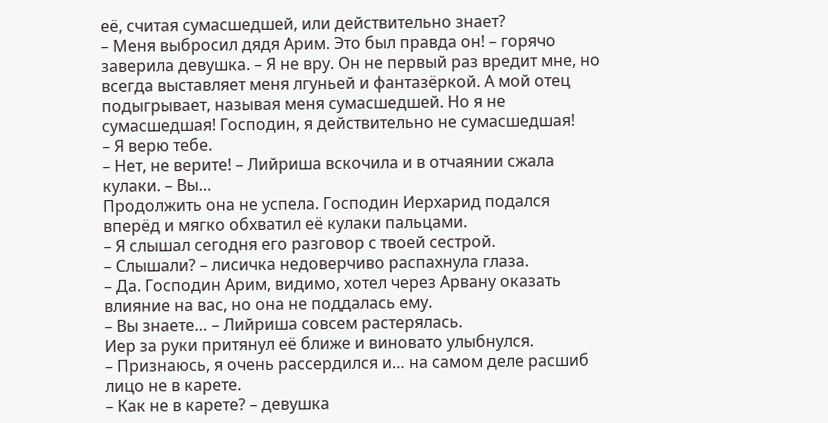её, считая сумасшедшей, или действительно знает?
– Меня выбросил дядя Арим. Это был правда он! – горячо заверила девушка. – Я не вру. Он не первый раз вредит мне, но всегда выставляет меня лгуньей и фантазёркой. А мой отец подыгрывает, называя меня сумасшедшей. Но я не сумасшедшая! Господин, я действительно не сумасшедшая!
– Я верю тебе.
– Нет, не верите! – Лийриша вскочила и в отчаянии сжала кулаки. – Вы…
Продолжить она не успела. Господин Иерхарид подался вперёд и мягко обхватил её кулаки пальцами.
– Я слышал сегодня его разговор с твоей сестрой.
– Слышали? – лисичка недоверчиво распахнула глаза.
– Да. Господин Арим, видимо, хотел через Арвану оказать влияние на вас, но она не поддалась ему.
– Вы знаете… – Лийриша совсем растерялась.
Иер за руки притянул её ближе и виновато улыбнулся.
– Признаюсь, я очень рассердился и… на самом деле расшиб лицо не в карете.
– Как не в карете? – девушка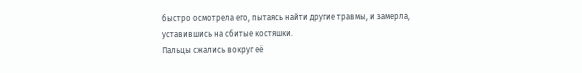быстро осмотрела его, пытаясь найти другие травмы, и замерла, уставившись на сбитые костяшки.
Пальцы сжались вокруг её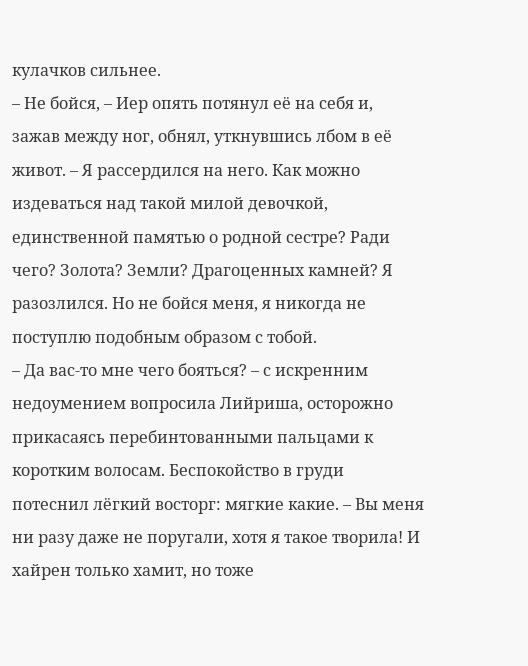кулачков сильнее.
– Не бойся, – Иер опять потянул её на себя и, зажав между ног, обнял, уткнувшись лбом в её живот. – Я рассердился на него. Как можно издеваться над такой милой девочкой, единственной памятью о родной сестре? Ради чего? Золота? Земли? Драгоценных камней? Я разозлился. Но не бойся меня, я никогда не поступлю подобным образом с тобой.
– Да вас-то мне чего бояться? – с искренним недоумением вопросила Лийриша, осторожно прикасаясь перебинтованными пальцами к коротким волосам. Беспокойство в груди потеснил лёгкий восторг: мягкие какие. – Вы меня ни разу даже не поругали, хотя я такое творила! И хайрен только хамит, но тоже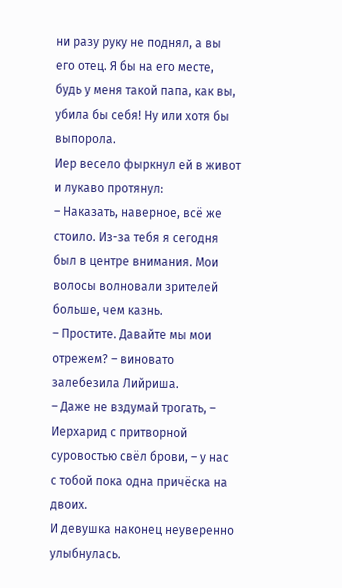ни разу руку не поднял, а вы его отец. Я бы на его месте, будь у меня такой папа, как вы, убила бы себя! Ну или хотя бы выпорола.
Иер весело фыркнул ей в живот и лукаво протянул:
– Наказать, наверное, всё же стоило. Из-за тебя я сегодня был в центре внимания. Мои волосы волновали зрителей больше, чем казнь.
– Простите. Давайте мы мои отрежем? – виновато залебезила Лийриша.
– Даже не вздумай трогать, – Иерхарид с притворной суровостью свёл брови, – у нас с тобой пока одна причёска на двоих.
И девушка наконец неуверенно улыбнулась.